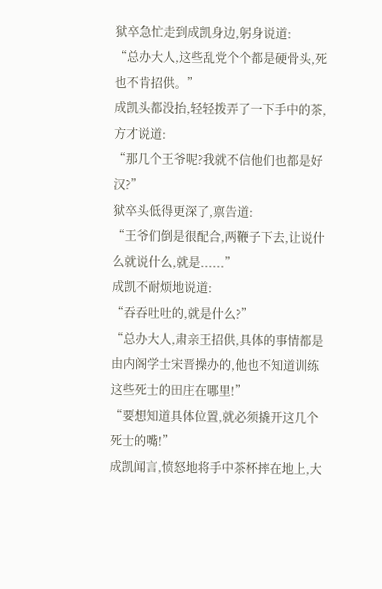狱卒急忙走到成凯身边,躬身说道:
“总办大人,这些乱党个个都是硬骨头,死也不肯招供。”
成凯头都没抬,轻轻拨弄了一下手中的茶,方才说道:
“那几个王爷呢?我就不信他们也都是好汉?”
狱卒头低得更深了,禀告道:
“王爷们倒是很配合,两鞭子下去,让说什么就说什么,就是......”
成凯不耐烦地说道:
“吞吞吐吐的,就是什么?”
“总办大人,肃亲王招供,具体的事情都是由内阁学士宋晋操办的,他也不知道训练这些死士的田庄在哪里!”
“要想知道具体位置,就必须撬开这几个死士的嘴!”
成凯闻言,愤怒地将手中茶杯摔在地上,大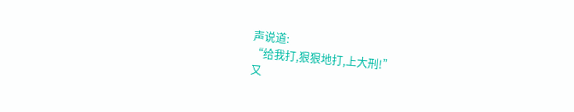声说道:
“给我打,狠狠地打,上大刑!”
又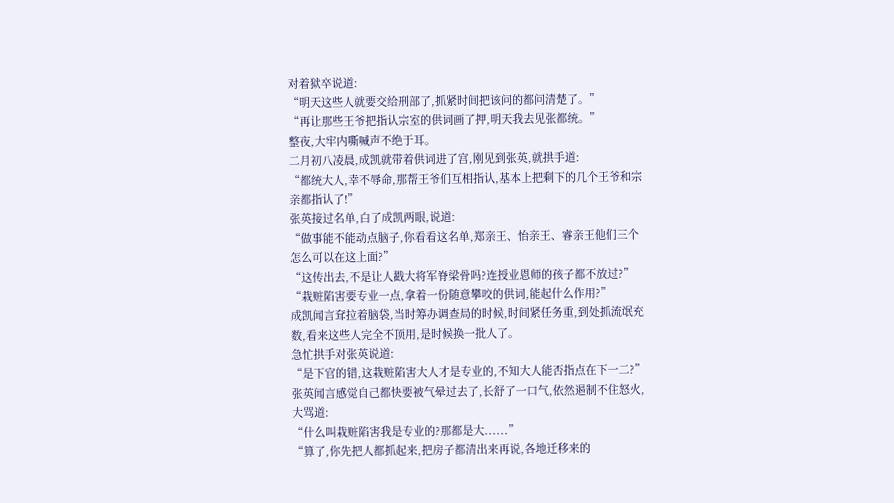对着狱卒说道:
“明天这些人就要交给刑部了,抓紧时间把该问的都问清楚了。”
“再让那些王爷把指认宗室的供词画了押,明天我去见张都统。”
整夜,大牢内嘶喊声不绝于耳。
二月初八凌晨,成凯就带着供词进了宫,刚见到张英,就拱手道:
“都统大人,幸不辱命,那帮王爷们互相指认,基本上把剩下的几个王爷和宗亲都指认了!”
张英接过名单,白了成凯两眼,说道:
“做事能不能动点脑子,你看看这名单,郑亲王、怡亲王、睿亲王他们三个怎么可以在这上面?”
“这传出去,不是让人戳大将军脊梁骨吗?连授业恩师的孩子都不放过?”
“栽赃陷害要专业一点,拿着一份随意攀咬的供词,能起什么作用?”
成凯闻言耷拉着脑袋,当时筹办调查局的时候,时间紧任务重,到处抓流氓充数,看来这些人完全不顶用,是时候换一批人了。
急忙拱手对张英说道:
“是下官的错,这栽赃陷害大人才是专业的,不知大人能否指点在下一二?”
张英闻言感觉自己都快要被气晕过去了,长舒了一口气,依然遏制不住怒火,大骂道:
“什么叫栽赃陷害我是专业的?那都是大......”
“算了,你先把人都抓起来,把房子都清出来再说,各地迁移来的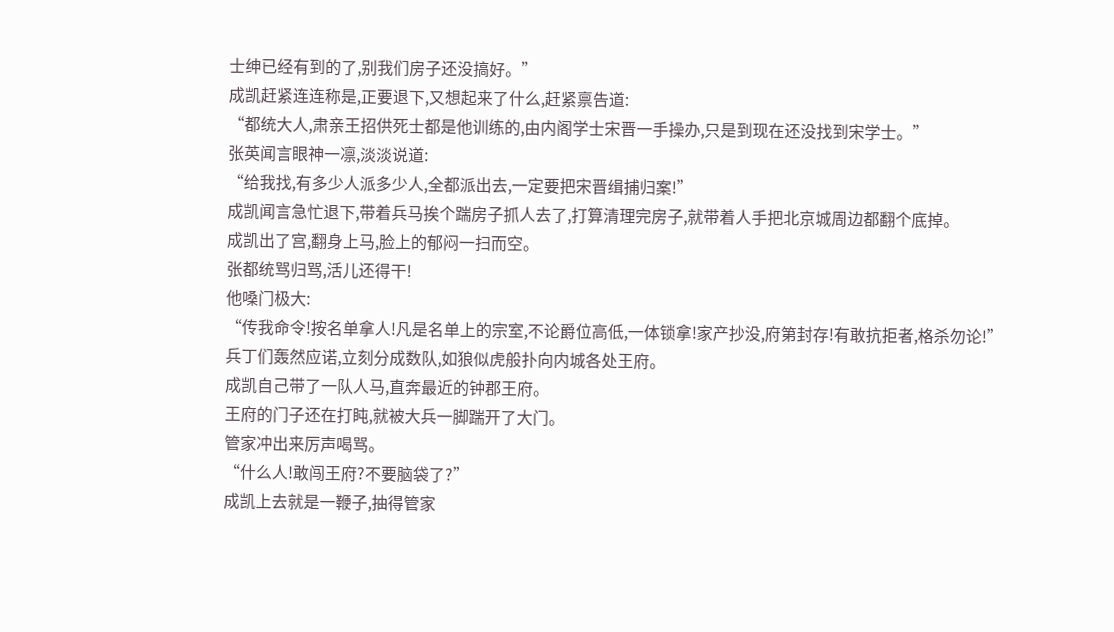士绅已经有到的了,别我们房子还没搞好。”
成凯赶紧连连称是,正要退下,又想起来了什么,赶紧禀告道:
“都统大人,肃亲王招供死士都是他训练的,由内阁学士宋晋一手操办,只是到现在还没找到宋学士。”
张英闻言眼神一凛,淡淡说道:
“给我找,有多少人派多少人,全都派出去,一定要把宋晋缉捕归案!”
成凯闻言急忙退下,带着兵马挨个踹房子抓人去了,打算清理完房子,就带着人手把北京城周边都翻个底掉。
成凯出了宫,翻身上马,脸上的郁闷一扫而空。
张都统骂归骂,活儿还得干!
他嗓门极大:
“传我命令!按名单拿人!凡是名单上的宗室,不论爵位高低,一体锁拿!家产抄没,府第封存!有敢抗拒者,格杀勿论!”
兵丁们轰然应诺,立刻分成数队,如狼似虎般扑向内城各处王府。
成凯自己带了一队人马,直奔最近的钟郡王府。
王府的门子还在打盹,就被大兵一脚踹开了大门。
管家冲出来厉声喝骂。
“什么人!敢闯王府?不要脑袋了?”
成凯上去就是一鞭子,抽得管家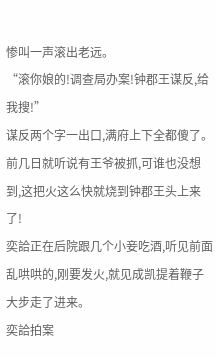惨叫一声滚出老远。
“滚你娘的!调查局办案!钟郡王谋反,给我搜!”
谋反两个字一出口,满府上下全都傻了。
前几日就听说有王爷被抓,可谁也没想到,这把火这么快就烧到钟郡王头上来了!
奕詥正在后院跟几个小妾吃酒,听见前面乱哄哄的,刚要发火,就见成凯提着鞭子大步走了进来。
奕詥拍案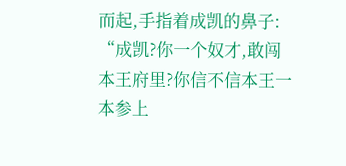而起,手指着成凯的鼻子:
“成凯?你一个奴才,敢闯本王府里?你信不信本王一本参上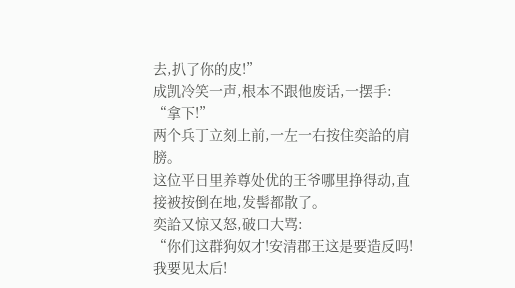去,扒了你的皮!”
成凯冷笑一声,根本不跟他废话,一摆手:
“拿下!”
两个兵丁立刻上前,一左一右按住奕詥的肩膀。
这位平日里养尊处优的王爷哪里挣得动,直接被按倒在地,发髻都散了。
奕詥又惊又怒,破口大骂:
“你们这群狗奴才!安清郡王这是要造反吗!我要见太后!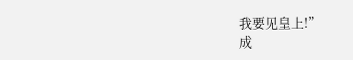我要见皇上!”
成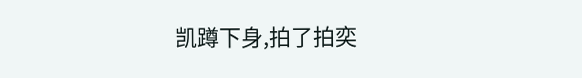凯蹲下身,拍了拍奕